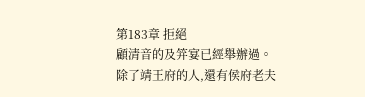第183章 拒絕
顧清音的及笄宴已經舉辦過。
除了靖王府的人,還有侯府老夫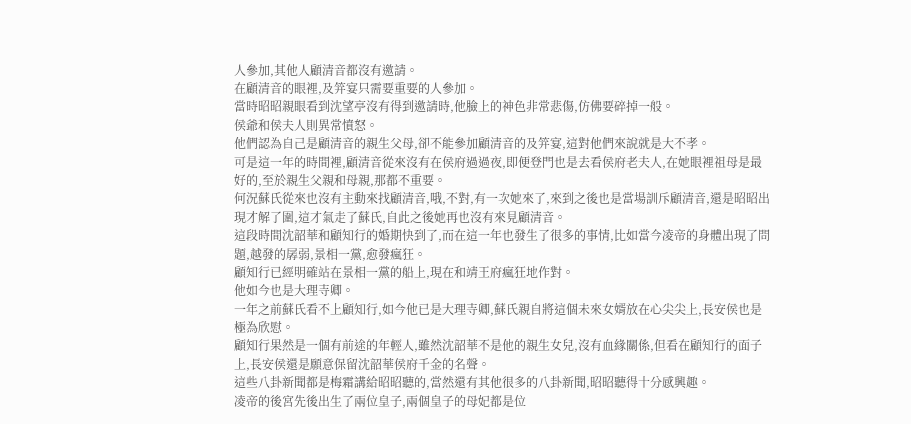人參加,其他人顧清音都沒有邀請。
在顧清音的眼裡,及笄宴只需要重要的人參加。
當時昭昭親眼看到沈望亭沒有得到邀請時,他臉上的神色非常悲傷,仿佛要碎掉一般。
侯爺和侯夫人則異常憤怒。
他們認為自己是顧清音的親生父母,卻不能參加顧清音的及笄宴,這對他們來說就是大不孝。
可是這一年的時間裡,顧清音從來沒有在侯府過過夜,即便登門也是去看侯府老夫人,在她眼裡祖母是最好的,至於親生父親和母親,那都不重要。
何況蘇氏從來也沒有主動來找顧清音,哦,不對,有一次她來了,來到之後也是當場訓斥顧清音,還是昭昭出現才解了圍,這才氣走了蘇氏,自此之後她再也沒有來見顧清音。
這段時間沈韶華和顧知行的婚期快到了,而在這一年也發生了很多的事情,比如當今凌帝的身體出現了問題,越發的孱弱,景相一黨,愈發瘋狂。
顧知行已經明確站在景相一黨的船上,現在和靖王府瘋狂地作對。
他如今也是大理寺卿。
一年之前蘇氏看不上顧知行,如今他已是大理寺卿,蘇氏親自將這個未來女婿放在心尖尖上,長安侯也是極為欣慰。
顧知行果然是一個有前途的年輕人,雖然沈韶華不是他的親生女兒,沒有血緣關係,但看在顧知行的面子上,長安侯還是願意保留沈韶華侯府千金的名聲。
這些八卦新聞都是梅霜講給昭昭聽的,當然還有其他很多的八卦新聞,昭昭聽得十分感興趣。
凌帝的後宮先後出生了兩位皇子,兩個皇子的母妃都是位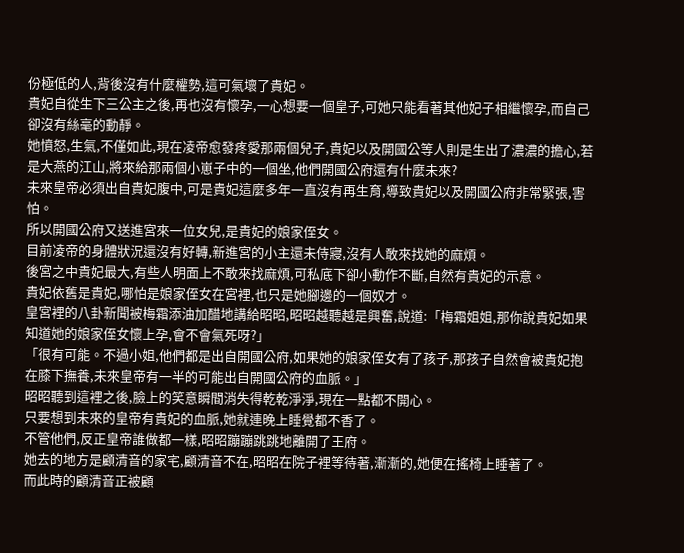份極低的人,背後沒有什麼權勢,這可氣壞了貴妃。
貴妃自從生下三公主之後,再也沒有懷孕,一心想要一個皇子,可她只能看著其他妃子相繼懷孕,而自己卻沒有絲毫的動靜。
她憤怒,生氣,不僅如此,現在凌帝愈發疼愛那兩個兒子,貴妃以及開國公等人則是生出了濃濃的擔心,若是大燕的江山,將來給那兩個小崽子中的一個坐,他們開國公府還有什麼未來?
未來皇帝必須出自貴妃腹中,可是貴妃這麼多年一直沒有再生育,導致貴妃以及開國公府非常緊張,害怕。
所以開國公府又送進宮來一位女兒,是貴妃的娘家侄女。
目前凌帝的身體狀況還沒有好轉,新進宮的小主還未侍寢,沒有人敢來找她的麻煩。
後宮之中貴妃最大,有些人明面上不敢來找麻煩,可私底下卻小動作不斷,自然有貴妃的示意。
貴妃依舊是貴妃,哪怕是娘家侄女在宮裡,也只是她腳邊的一個奴才。
皇宮裡的八卦新聞被梅霜添油加醋地講給昭昭,昭昭越聽越是興奮,說道:「梅霜姐姐,那你說貴妃如果知道她的娘家侄女懷上孕,會不會氣死呀?」
「很有可能。不過小姐,他們都是出自開國公府,如果她的娘家侄女有了孩子,那孩子自然會被貴妃抱在膝下撫養,未來皇帝有一半的可能出自開國公府的血脈。」
昭昭聽到這裡之後,臉上的笑意瞬間消失得乾乾淨淨,現在一點都不開心。
只要想到未來的皇帝有貴妃的血脈,她就連晚上睡覺都不香了。
不管他們,反正皇帝誰做都一樣,昭昭蹦蹦跳跳地離開了王府。
她去的地方是顧清音的家宅,顧清音不在,昭昭在院子裡等待著,漸漸的,她便在搖椅上睡著了。
而此時的顧清音正被顧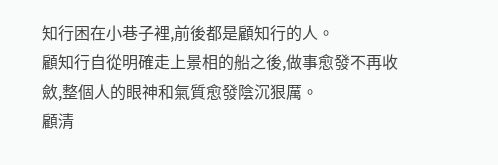知行困在小巷子裡,前後都是顧知行的人。
顧知行自從明確走上景相的船之後,做事愈發不再收斂,整個人的眼神和氣質愈發陰沉狠厲。
顧清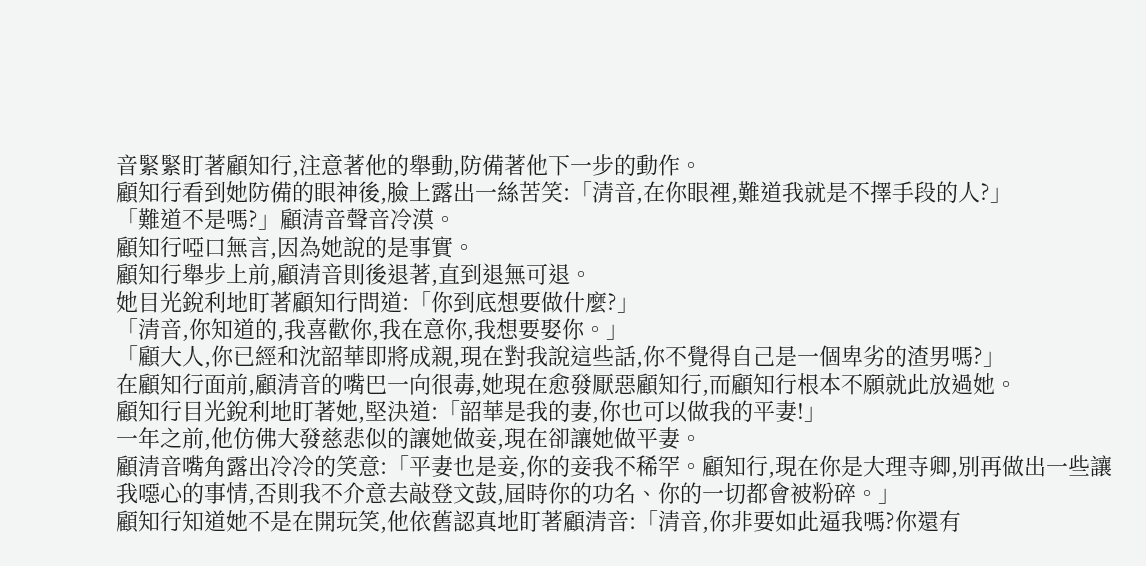音緊緊盯著顧知行,注意著他的舉動,防備著他下一步的動作。
顧知行看到她防備的眼神後,臉上露出一絲苦笑:「清音,在你眼裡,難道我就是不擇手段的人?」
「難道不是嗎?」顧清音聲音冷漠。
顧知行啞口無言,因為她說的是事實。
顧知行舉步上前,顧清音則後退著,直到退無可退。
她目光銳利地盯著顧知行問道:「你到底想要做什麼?」
「清音,你知道的,我喜歡你,我在意你,我想要娶你。」
「顧大人,你已經和沈韶華即將成親,現在對我說這些話,你不覺得自己是一個卑劣的渣男嗎?」
在顧知行面前,顧清音的嘴巴一向很毒,她現在愈發厭惡顧知行,而顧知行根本不願就此放過她。
顧知行目光銳利地盯著她,堅決道:「韶華是我的妻,你也可以做我的平妻!」
一年之前,他仿佛大發慈悲似的讓她做妾,現在卻讓她做平妻。
顧清音嘴角露出冷冷的笑意:「平妻也是妾,你的妾我不稀罕。顧知行,現在你是大理寺卿,別再做出一些讓我噁心的事情,否則我不介意去敲登文鼓,屆時你的功名、你的一切都會被粉碎。」
顧知行知道她不是在開玩笑,他依舊認真地盯著顧清音:「清音,你非要如此逼我嗎?你還有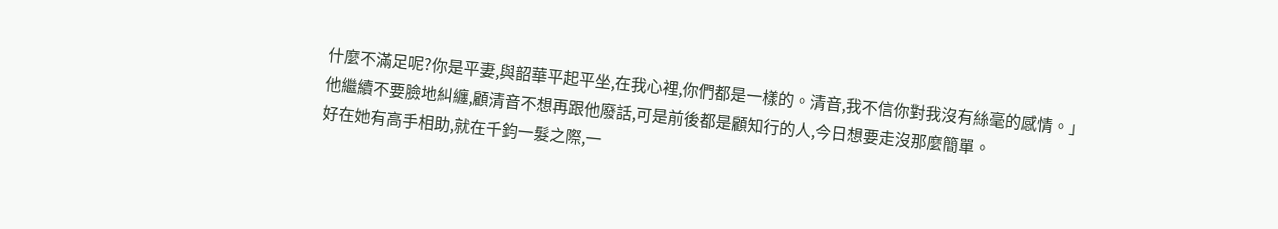什麼不滿足呢?你是平妻,與韶華平起平坐,在我心裡,你們都是一樣的。清音,我不信你對我沒有絲毫的感情。」
他繼續不要臉地糾纏,顧清音不想再跟他廢話,可是前後都是顧知行的人,今日想要走沒那麼簡單。
好在她有高手相助,就在千鈞一髮之際,一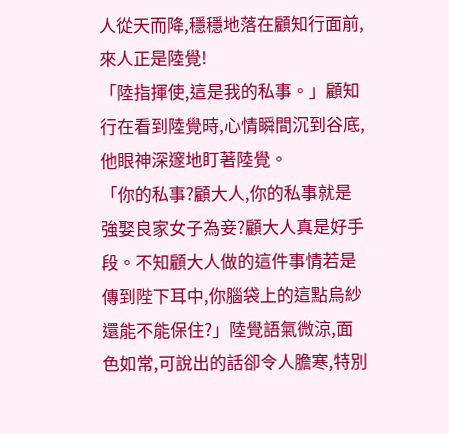人從天而降,穩穩地落在顧知行面前,來人正是陸覺!
「陸指揮使,這是我的私事。」顧知行在看到陸覺時,心情瞬間沉到谷底,他眼神深邃地盯著陸覺。
「你的私事?顧大人,你的私事就是強娶良家女子為妾?顧大人真是好手段。不知顧大人做的這件事情若是傳到陛下耳中,你腦袋上的這點烏紗還能不能保住?」陸覺語氣微涼,面色如常,可說出的話卻令人膽寒,特別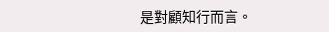是對顧知行而言。